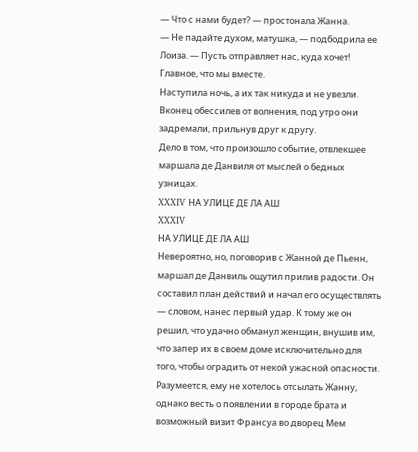— Что с нами будет? — простонала Жанна.
— Не падайте духом, матушка, — подбодрила ее Лоиза. — Пусть отправляет нас, куда хочет! Главное, что мы вместе.
Наступила ночь, а их так никуда и не увезли. Вконец обессилев от волнения, под утро они задремали, прильнув друг к другу.
Дело в том, что произошло событие, отвлекшее маршала де Данвиля от мыслей о бедных узницах.
XXXIV НА УЛИЦЕ ДЕ ЛА АШ
XXXIV
НА УЛИЦЕ ДЕ ЛА АШ
Невероятно, но, поговорив с Жанной де Пьенн, маршал де Данвиль ощутил прилив радости. Он составил план действий и начал его осуществлять — словом, нанес первый удар. К тому же он решил, что удачно обманул женщин, внушив им, что запер их в своем доме исключительно для того, чтобы оградить от некой ужасной опасности.
Разумеется, ему не хотелось отсылать Жанну, однако весть о появлении в городе брата и возможный визит Франсуа во дворец Мем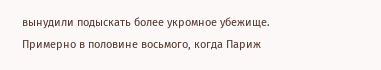вынудили подыскать более укромное убежище.
Примерно в половине восьмого, когда Париж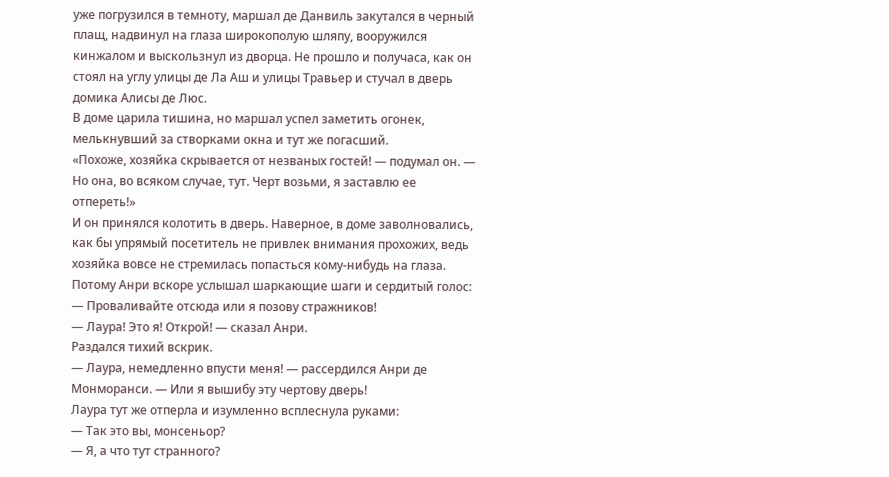уже погрузился в темноту, маршал де Данвиль закутался в черный плащ, надвинул на глаза широкополую шляпу, вооружился кинжалом и выскользнул из дворца. Не прошло и получаса, как он стоял на углу улицы де Ла Аш и улицы Травьер и стучал в дверь домика Алисы де Люс.
В доме царила тишина, но маршал успел заметить огонек, мелькнувший за створками окна и тут же погасший.
«Похоже, хозяйка скрывается от незваных гостей! — подумал он. — Но она, во всяком случае, тут. Черт возьми, я заставлю ее отпереть!»
И он принялся колотить в дверь. Наверное, в доме заволновались, как бы упрямый посетитель не привлек внимания прохожих, ведь хозяйка вовсе не стремилась попасться кому-нибудь на глаза. Потому Анри вскоре услышал шаркающие шаги и сердитый голос:
— Проваливайте отсюда или я позову стражников!
— Лаура! Это я! Открой! — сказал Анри.
Раздался тихий вскрик.
— Лаура, немедленно впусти меня! — рассердился Анри де Монморанси. — Или я вышибу эту чертову дверь!
Лаура тут же отперла и изумленно всплеснула руками:
— Так это вы, монсеньор?
— Я, а что тут странного?